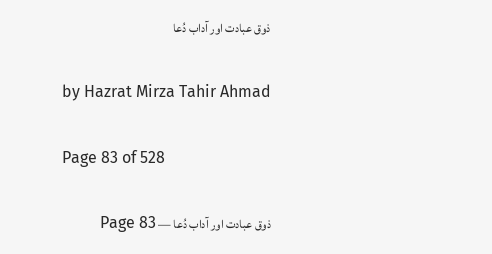ذوق عبادت اور آداب دُعا

by Hazrat Mirza Tahir Ahmad

Page 83 of 528

ذوق عبادت اور آداب دُعا — Page 83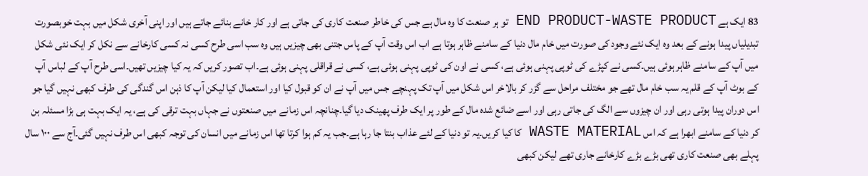83 ایک ہے END PRODUCT-WASTE PRODUCT تو ہر صنعت کا وہ مال ہے جس کی خاطر صنعت کاری کی جاتی ہے اور کار خانے بنائے جاتے ہیں اور اپنی آخری شکل میں بہت خوبصورت تبدیلیاں پیدا ہونے کے بعد وہ ایک نئے وجود کی صورت میں خام مال دنیا کے سامنے ظاہر ہوتا ہے اب اس وقت آپ کے پاس جتنی بھی چیزیں ہیں وہ سب اسی طرح کسی نہ کسی کارخانے سے نکل کر ایک نئی شکل میں آپ کے سامنے ظاہر ہوئی ہیں۔کسی نے کپڑے کی ٹوپی پہنی ہوئی ہے، کسی نے اون کی ٹوپی پہنی ہوئی ہے، کسی نے قراقلی پہنی ہوئی ہے۔اب تصور کریں کہ یہ کیا چیزیں تھیں۔اسی طرح آپ کے لباس آپ کے بوٹ آپ کے قلم یہ سب خام مال تھے جو مختلف مراحل سے گزر کر بالاخر اس شکل میں آپ تک پہنچے جس میں آپ نے ان کو قبول کیا اور استعمال کیا لیکن آپ کا ذہن اس گندگی کی طرف کبھی نہیں گیا جو اس دوران پیدا ہوتی رہی اور ان چیزوں سے الگ کی جاتی رہی اور اسے ضائع شدہ مال کے طور پر ایک طرف پھینک دیا گیا۔چنانچہ اس زمانے میں صنعتوں نے جہاں بہت ترقی کی ہے، یہ ایک بہت ہی بڑا مسئلہ بن کر دنیا کے سامنے ابھرا ہے کہ اس WASTE MATERIAL کا کیا کریں۔یہ تو دنیا کے لئے عذاب بنتا جا رہا ہے۔جب یہ کم ہوا کرتا تھا اس زمانے میں انسان کی توجہ کبھی اس طرف نہیں گئی۔آج سے ۱۰۰ سال پہلے بھی صنعت کاری تھی بڑے بڑے کارخانے جاری تھے لیکن کبھی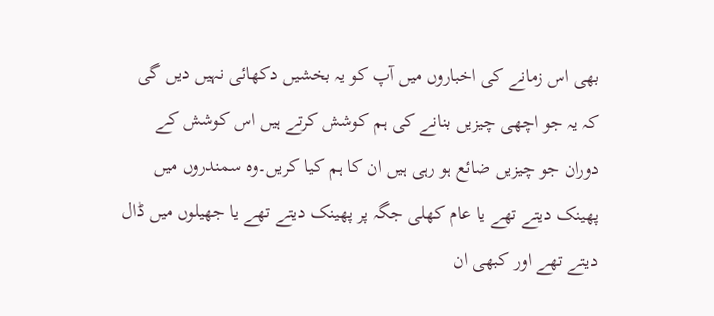بھی اس زمانے کی اخباروں میں آپ کو یہ بخشیں دکھائی نہیں دیں گی کہ یہ جو اچھی چیزیں بنانے کی ہم کوشش کرتے ہیں اس کوشش کے دوران جو چیزیں ضائع ہو رہی ہیں ان کا ہم کیا کریں۔وہ سمندروں میں پھینک دیتے تھے یا عام کھلی جگہ پر پھینک دیتے تھے یا جھیلوں میں ڈال دیتے تھے اور کبھی ان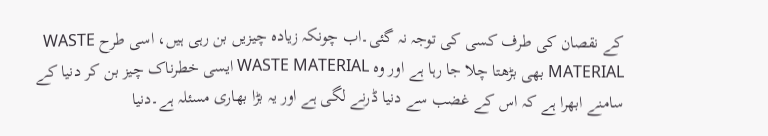کے نقصان کی طرف کسی کی توجہ نہ گئی۔اب چونکہ زیادہ چیزیں بن رہی ہیں، اسی طرح WASTE MATERIAL بھی بڑھتا چلا جا رہا ہے اور وہ WASTE MATERIAL ایسی خطرناک چیز بن کر دنیا کے سامنے ابھرا ہے کہ اس کے غضب سے دنیا ڈرنے لگی ہے اور یہ بڑا بھاری مسئلہ ہے۔دنیا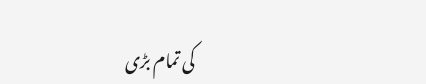کی تمام بڑی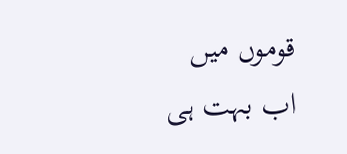قوموں میں اب بہت ہی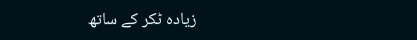زیادہ ٹکر کے ساتھ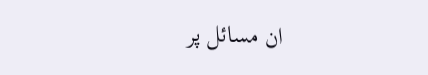ان مسائل پر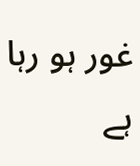غور ہو رہا ہے